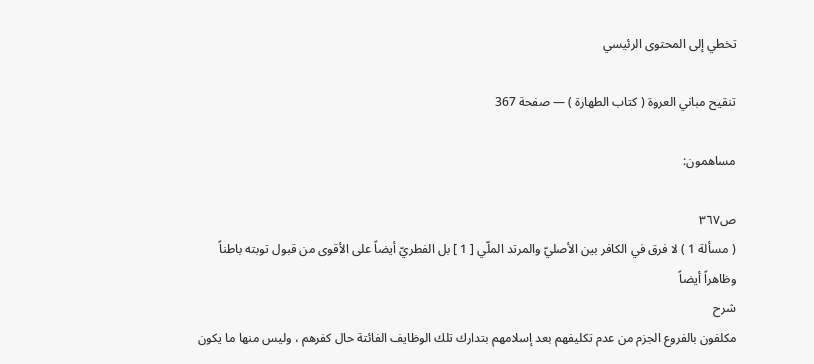تخطي إلى المحتوى الرئيسي

تنقيح مباني العروة ( كتاب الطهارة ) — صفحة 367

مساهمون:

ص٣٦٧
( مسألة 1 ) لا فرق في الكافر بين الأصليّ والمرتد الملّي [ 1 ] بل الفطريّ أيضاً على الأقوى من قبول توبته باطناً وظاهراً أيضاً
شرح
مكلفون بالفروع الجزم من عدم تكليفهم بعد إسلامهم بتدارك تلك الوظايف الفائتة حال كفرهم ، وليس منها ما يكون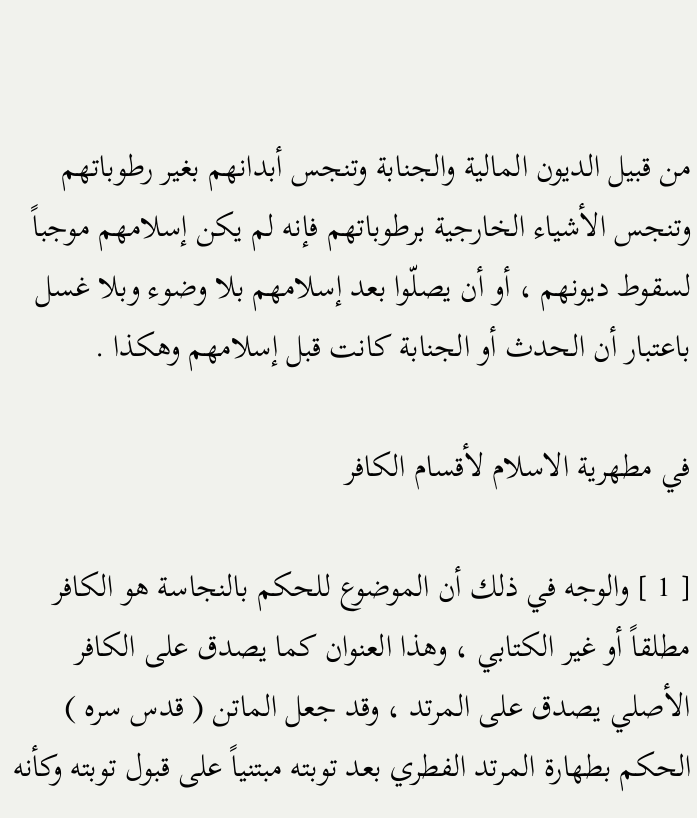من قبيل الديون المالية والجنابة وتنجس أبدانهم بغير رطوباتهم وتنجس الأشياء الخارجية برطوباتهم فإنه لم يكن إسلامهم موجباً لسقوط ديونهم ، أو أن يصلّوا بعد إسلامهم بلا وضوء وبلا غسل باعتبار أن الحدث أو الجنابة كانت قبل إسلامهم وهكذا .

في مطهرية الاسلام لأقسام الكافر

[ 1 ] والوجه في ذلك أن الموضوع للحكم بالنجاسة هو الكافر مطلقاً أو غير الكتابي ، وهذا العنوان كما يصدق على الكافر الأصلي يصدق على المرتد ، وقد جعل الماتن ( قدس سره ) الحكم بطهارة المرتد الفطري بعد توبته مبتنياً على قبول توبته وكأنه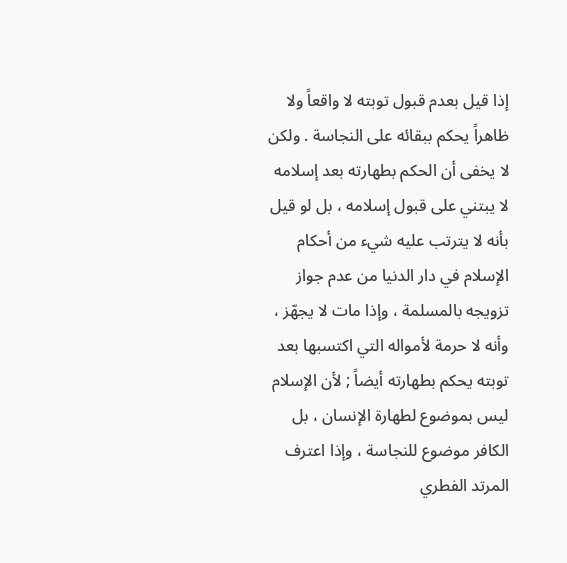إذا قيل بعدم قبول توبته لا واقعاً ولا ظاهراً يحكم ببقائه على النجاسة . ولكن لا يخفى أن الحكم بطهارته بعد إسلامه لا يبتني على قبول إسلامه ، بل لو قيل بأنه لا يترتب عليه شيء من أحكام الإسلام في دار الدنيا من عدم جواز تزويجه بالمسلمة ، وإذا مات لا يجهّز ، وأنه لا حرمة لأمواله التي اكتسبها بعد توبته يحكم بطهارته أيضاً ; لأن الإسلام ليس بموضوع لطهارة الإنسان ، بل الكافر موضوع للنجاسة ، وإذا اعترف المرتد الفطري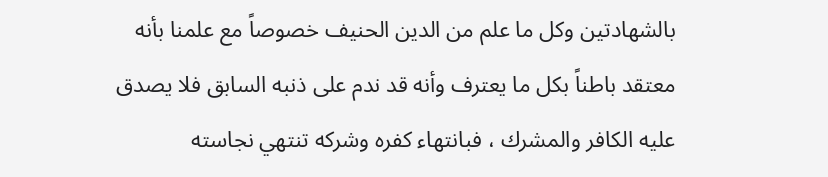بالشهادتين وكل ما علم من الدين الحنيف خصوصاً مع علمنا بأنه معتقد باطناً بكل ما يعترف وأنه قد ندم على ذنبه السابق فلا يصدق عليه الكافر والمشرك ، فبانتهاء كفره وشركه تنتهي نجاسته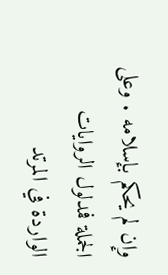وإن لم يحكم بإسلامه . وعلى الجملة فمدلول الروايات الواردة في المرتد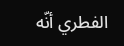الفطري أنّه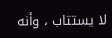لا يستتاب ، وأنه